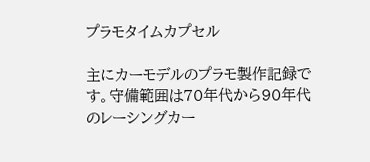プラモタイムカプセル

主にカーモデルのプラモ製作記録です。守備範囲は70年代から90年代のレーシングカー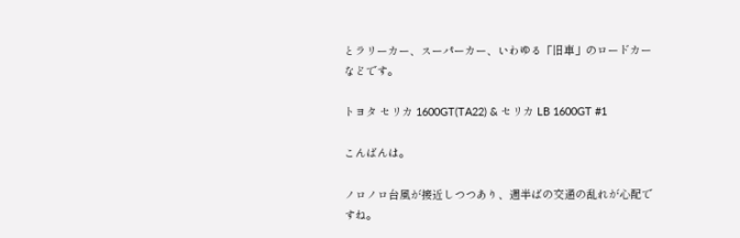とラリーカー、スーパーカー、いわゆる「旧車」のロードカーなどです。

トヨタ セリカ 1600GT(TA22) & セリカ LB 1600GT #1

こんばんは。

ノロノロ台風が接近しつつあり、週半ばの交通の乱れが心配ですね。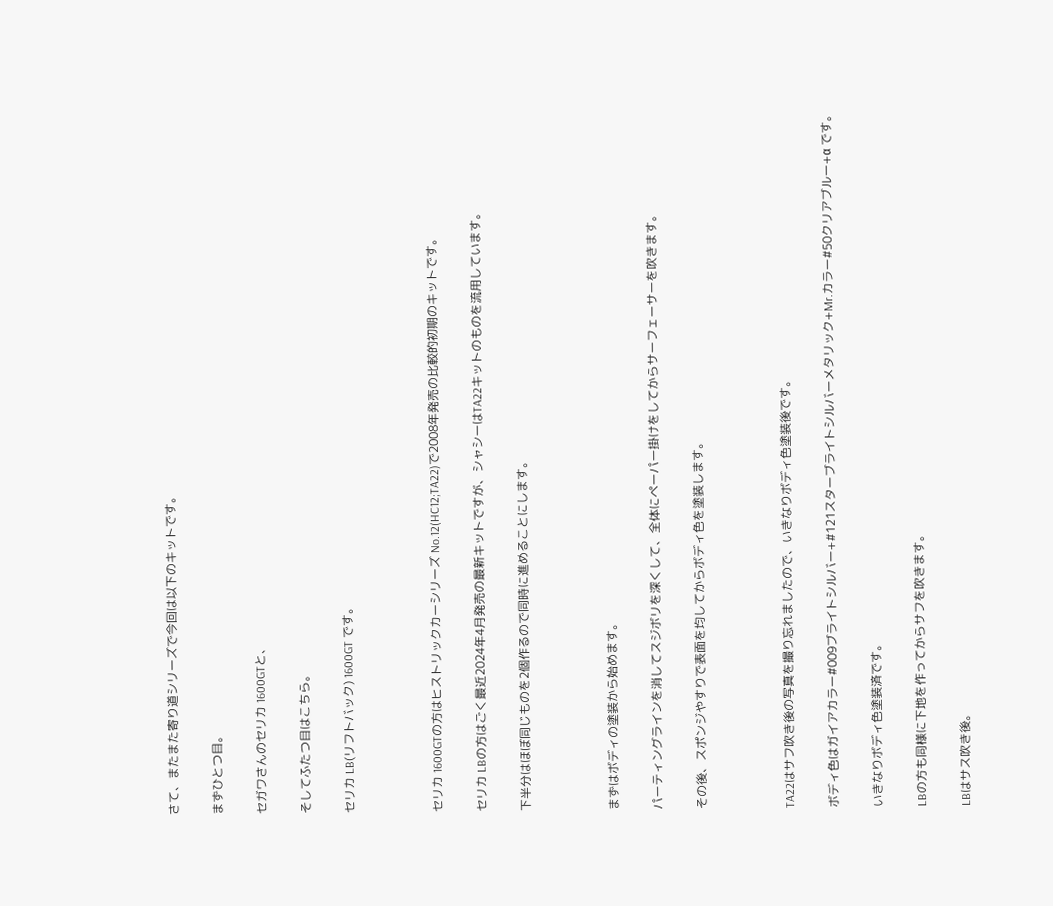さて、またまた寄り道シリーズで今回は以下のキットです。

まずひとつ目。

セガワさんのセリカ 1600GTと、

そしてふたつ目はこちら。

セリカ LB(リフトバック) 1600GT です。



セリカ 1600GTの方はヒストリックカーシリーズ No.12(HC12;TA22)で2008年発売の比較的初期のキットです。

セリカ LBの方はごく最近2024年4月発売の最新キットですが、シャシーはTA22キットのものを流用しています。

下半分はほぼ同じものを2個作るので同時に進めることにします。



まずはボディの塗装から始めます。

パーティングラインを消してスジボリを深くして、全体にペーパー掛けをしてからサーフェーサーを吹きます。

その後、スポンジやすりで表面を均してからボディ色を塗装します。



TA22はサフ吹き後の写真を撮り忘れましたので、いきなりボディ色塗装後です。

ボディ色はガイアカラー#009ブライトシルバー+#121スターブライトシルバーメタリック+Mr.カラー#50クリアブルー+α です。

いきなりボディ色塗装済です。

LBの方も同様に下地を作ってからサフを吹きます。

LBはサス吹き後。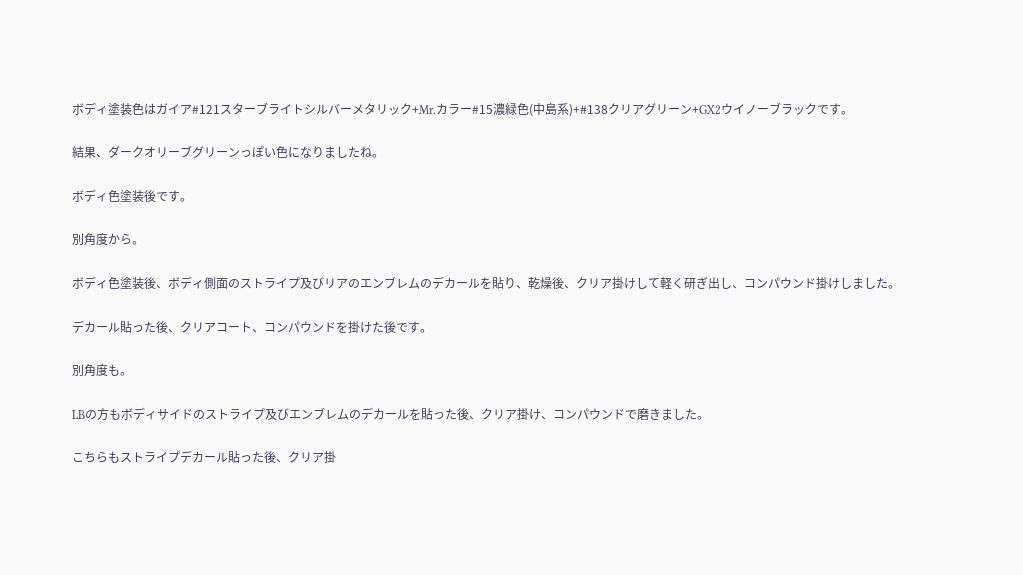ボディ塗装色はガイア#121スターブライトシルバーメタリック+Mr.カラー#15濃緑色(中島系)+#138クリアグリーン+GX2ウイノーブラックです。

結果、ダークオリーブグリーンっぽい色になりましたね。

ボディ色塗装後です。

別角度から。

ボディ色塗装後、ボディ側面のストライプ及びリアのエンブレムのデカールを貼り、乾燥後、クリア掛けして軽く研ぎ出し、コンパウンド掛けしました。

デカール貼った後、クリアコート、コンパウンドを掛けた後です。

別角度も。

LBの方もボディサイドのストライプ及びエンブレムのデカールを貼った後、クリア掛け、コンパウンドで磨きました。

こちらもストライプデカール貼った後、クリア掛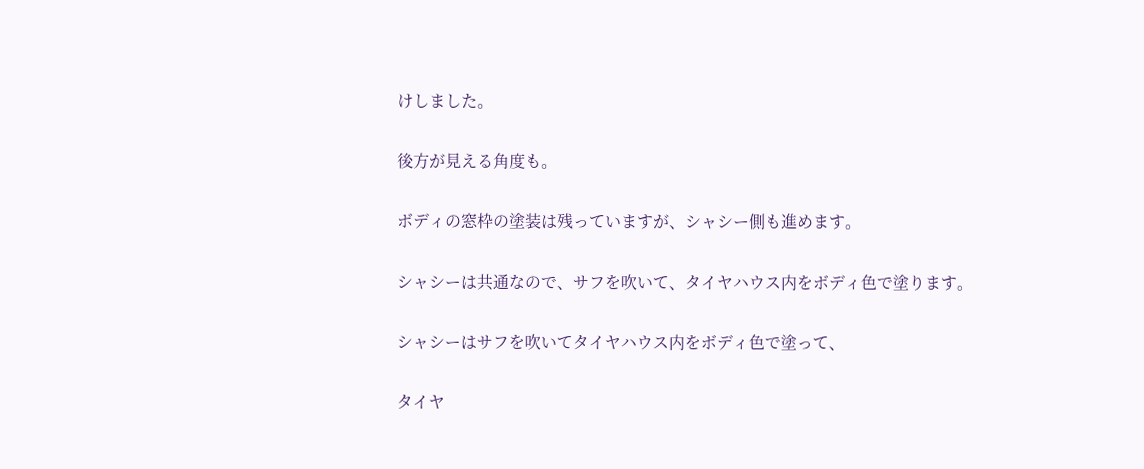けしました。

後方が見える角度も。

ボディの窓枠の塗装は残っていますが、シャシー側も進めます。

シャシーは共通なので、サフを吹いて、タイヤハウス内をボディ色で塗ります。

シャシーはサフを吹いてタイヤハウス内をボディ色で塗って、

タイヤ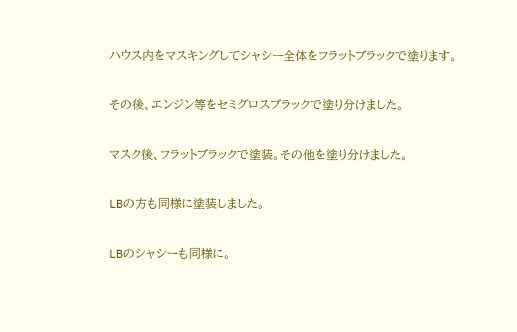ハウス内をマスキングしてシャシー全体をフラットブラックで塗ります。

その後、エンジン等をセミグロスブラックで塗り分けました。

マスク後、フラットブラックで塗装。その他を塗り分けました。

LBの方も同様に塗装しました。

LBのシャシーも同様に。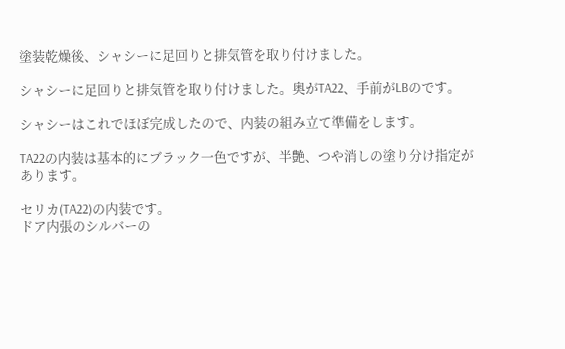塗装乾燥後、シャシーに足回りと排気管を取り付けました。

シャシーに足回りと排気管を取り付けました。奥がTA22、手前がLBのです。

シャシーはこれでほぼ完成したので、内装の組み立て準備をします。

TA22の内装は基本的にブラック一色ですが、半艶、つや消しの塗り分け指定があります。

セリカ(TA22)の内装です。
ドア内張のシルバーの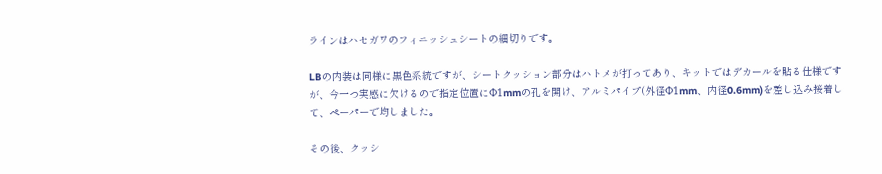ラインはハセガワのフィニッシュシートの細切りです。

LBの内装は同様に黒色系統ですが、シートクッション部分はハトメが打ってあり、キットではデカールを貼る仕様ですが、今一つ実感に欠けるので指定位置にΦ1mmの孔を開け、アルミパイプ(外径Φ1mm、内径0.6mm)を差し込み接着して、ペーパーで均しました。

その後、クッシ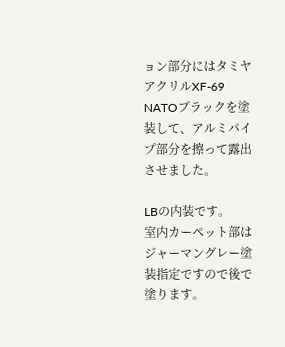ョン部分にはタミヤアクリルXF-69 NATOブラックを塗装して、アルミパイプ部分を擦って露出させました。

LBの内装です。
室内カーペット部はジャーマングレー塗装指定ですので後で塗ります。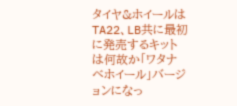タイヤ&ホイールはTA22、LB共に最初に発売するキットは何故か「ワタナベホイール」バージョンになっ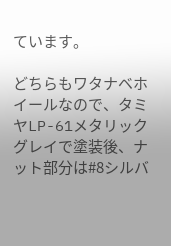ています。

どちらもワタナベホイールなので、タミヤLP-61メタリックグレイで塗装後、ナット部分は#8シルバ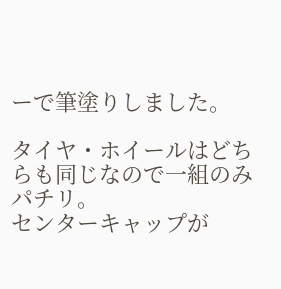ーで筆塗りしました。

タイヤ・ホイールはどちらも同じなので一組のみパチリ。
センターキャップが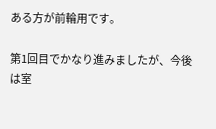ある方が前輪用です。

第1回目でかなり進みましたが、今後は室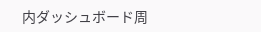内ダッシュボード周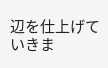辺を仕上げていきま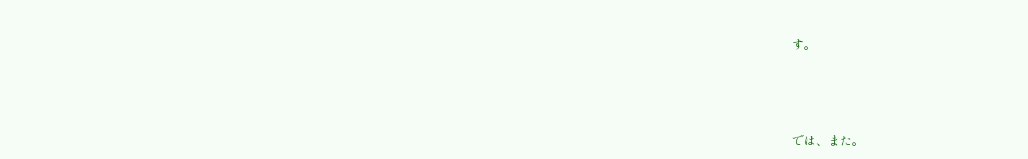す。



では、また。